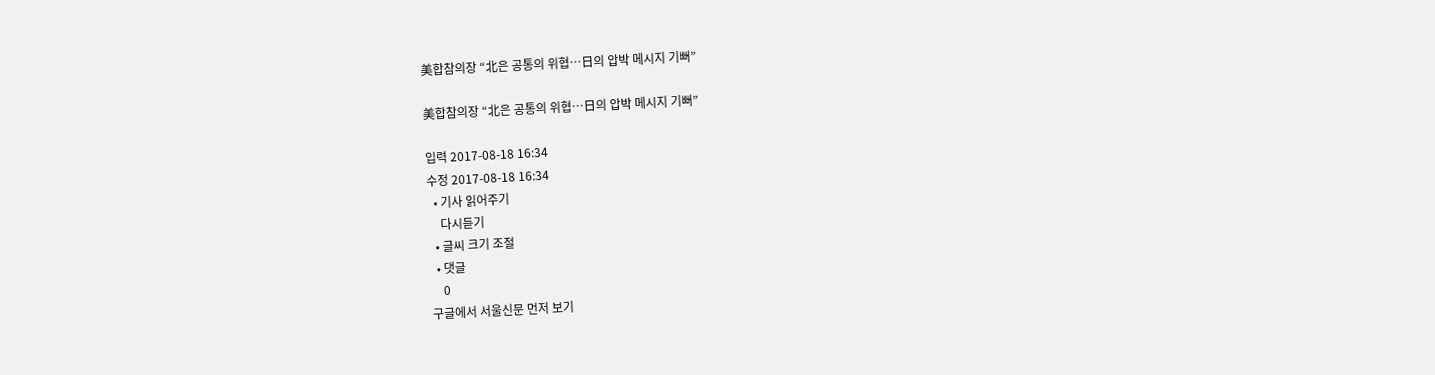美합참의장 “北은 공통의 위협…日의 압박 메시지 기뻐”

美합참의장 “北은 공통의 위협…日의 압박 메시지 기뻐”

입력 2017-08-18 16:34
수정 2017-08-18 16:34
  • 기사 읽어주기
    다시듣기
  • 글씨 크기 조절
  • 댓글
    0
구글에서 서울신문 먼저 보기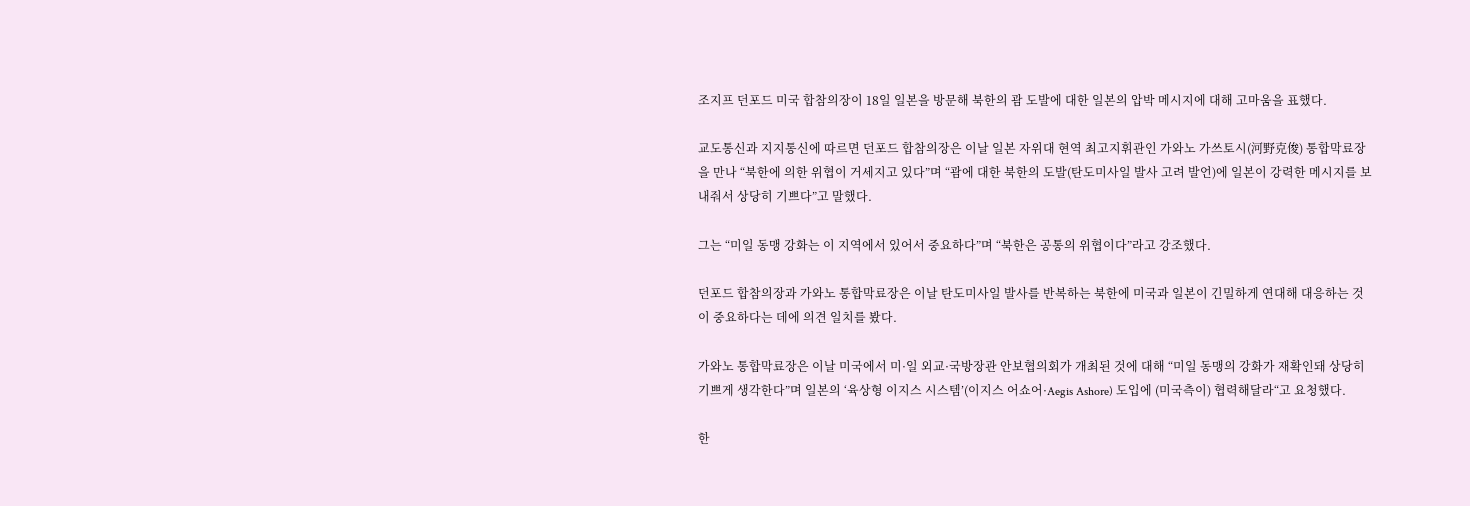조지프 던포드 미국 합참의장이 18일 일본을 방문해 북한의 괌 도발에 대한 일본의 압박 메시지에 대해 고마움을 표했다.

교도통신과 지지통신에 따르면 던포드 합참의장은 이날 일본 자위대 현역 최고지휘관인 가와노 가쓰토시(河野克俊) 통합막료장을 만나 “북한에 의한 위협이 거세지고 있다”며 “괌에 대한 북한의 도발(탄도미사일 발사 고려 발언)에 일본이 강력한 메시지를 보내줘서 상당히 기쁘다”고 말했다.

그는 “미일 동맹 강화는 이 지역에서 있어서 중요하다”며 “북한은 공통의 위협이다”라고 강조했다.

던포드 합참의장과 가와노 통합막료장은 이날 탄도미사일 발사를 반복하는 북한에 미국과 일본이 긴밀하게 연대해 대응하는 것이 중요하다는 데에 의견 일치를 봤다.

가와노 통합막료장은 이날 미국에서 미·일 외교·국방장관 안보협의회가 개최된 것에 대해 “미일 동맹의 강화가 재확인돼 상당히 기쁘게 생각한다”며 일본의 ‘육상형 이지스 시스템’(이지스 어쇼어·Aegis Ashore) 도입에 (미국측이) 협력해달라“고 요청했다.

한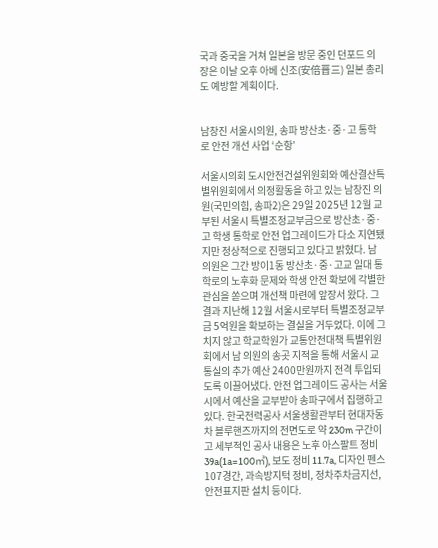국과 중국을 거쳐 일본을 방문 중인 던포드 의장은 이날 오후 아베 신조(安倍晋三) 일본 총리도 예방할 계획이다.


남창진 서울시의원, 송파 방산초·중·고 통학로 안전 개선 사업 ‘순항’

서울시의회 도시안전건설위원회와 예산결산특별위원회에서 의정활동을 하고 있는 남창진 의원(국민의힘, 송파2)은 29일 2025년 12월 교부된 서울시 특별조정교부금으로 방산초·중·고 학생 통학로 안전 업그레이드가 다소 지연됐지만 정상적으로 진행되고 있다고 밝혔다. 남 의원은 그간 방이1동 방산초·중·고교 일대 통학로의 노후화 문제와 학생 안전 확보에 각별한 관심을 쏟으며 개선책 마련에 앞장서 왔다. 그 결과 지난해 12월 서울시로부터 특별조정교부금 5억원을 확보하는 결실을 거두었다. 이에 그치지 않고 학교학원가 교통안전대책 특별위원회에서 남 의원의 송곳 지적을 통해 서울시 교통실의 추가 예산 2400만원까지 전격 투입되도록 이끌어냈다. 안전 업그레이드 공사는 서울시에서 예산을 교부받아 송파구에서 집행하고 있다. 한국전력공사 서울생활관부터 현대자동차 블루핸즈까지의 전면도로 약 230m 구간이고 세부적인 공사 내용은 노후 아스팔트 정비 39a(1a=100㎡), 보도 정비 11.7a, 디자인 펜스 107경간, 과속방지턱 정비, 정차주차금지선, 안전표지판 설치 등이다.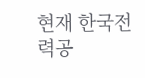현재 한국전력공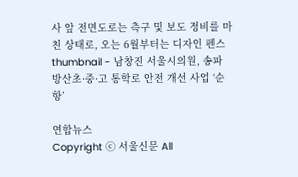사 앞 전면도로는 측구 및 보도 정비를 마친 상태로, 오는 6월부터는 디자인 펜스
thumbnail - 남창진 서울시의원, 송파 방산초·중·고 통학로 안전 개선 사업 ‘순항’

연합뉴스
Copyright ⓒ 서울신문 All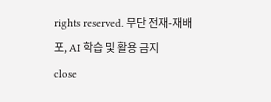rights reserved. 무단 전재-재배포, AI 학습 및 활용 금지
close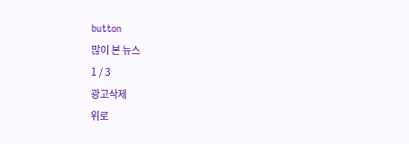button
많이 본 뉴스
1 / 3
광고삭제
위로